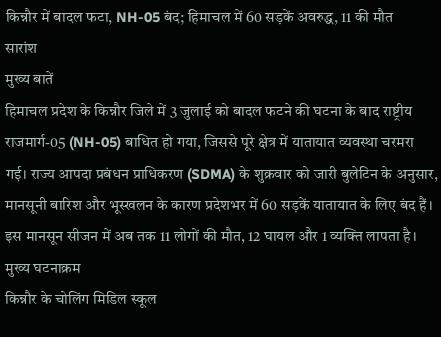किन्नौर में बादल फटा, NH-05 बंद; हिमाचल में 60 सड़कें अवरुद्ध, 11 की मौत
सारांश
मुख्य बातें
हिमाचल प्रदेश के किन्नौर जिले में 3 जुलाई को बादल फटने की घटना के बाद राष्ट्रीय राजमार्ग-05 (NH-05) बाधित हो गया, जिससे पूरे क्षेत्र में यातायात व्यवस्था चरमरा गई। राज्य आपदा प्रबंधन प्राधिकरण (SDMA) के शुक्रवार को जारी बुलेटिन के अनुसार, मानसूनी बारिश और भूस्खलन के कारण प्रदेशभर में 60 सड़कें यातायात के लिए बंद हैं। इस मानसून सीजन में अब तक 11 लोगों की मौत, 12 घायल और 1 व्यक्ति लापता है।
मुख्य घटनाक्रम
किन्नौर के चोलिंग मिडिल स्कूल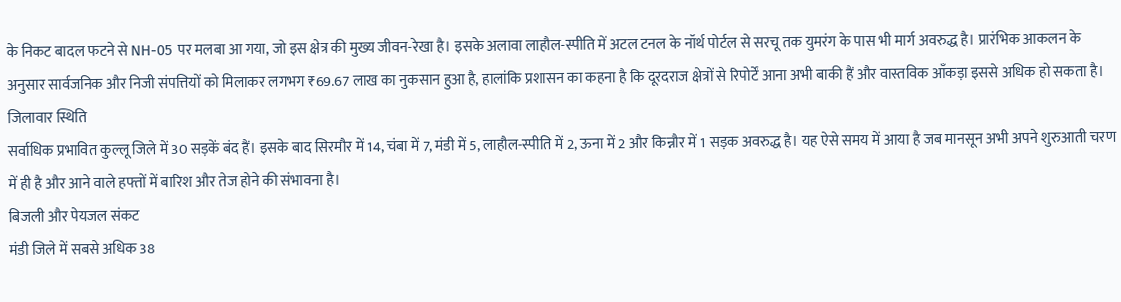के निकट बादल फटने से NH-05 पर मलबा आ गया, जो इस क्षेत्र की मुख्य जीवन-रेखा है। इसके अलावा लाहौल-स्पीति में अटल टनल के नॉर्थ पोर्टल से सरचू तक युमरंग के पास भी मार्ग अवरुद्ध है। प्रारंभिक आकलन के अनुसार सार्वजनिक और निजी संपत्तियों को मिलाकर लगभग ₹69.67 लाख का नुकसान हुआ है, हालांकि प्रशासन का कहना है कि दूरदराज क्षेत्रों से रिपोर्टें आना अभी बाकी हैं और वास्तविक आँकड़ा इससे अधिक हो सकता है।
जिलावार स्थिति
सर्वाधिक प्रभावित कुल्लू जिले में 30 सड़कें बंद हैं। इसके बाद सिरमौर में 14, चंबा में 7, मंडी में 5, लाहौल-स्पीति में 2, ऊना में 2 और किन्नौर में 1 सड़क अवरुद्ध है। यह ऐसे समय में आया है जब मानसून अभी अपने शुरुआती चरण में ही है और आने वाले हफ्तों में बारिश और तेज होने की संभावना है।
बिजली और पेयजल संकट
मंडी जिले में सबसे अधिक 38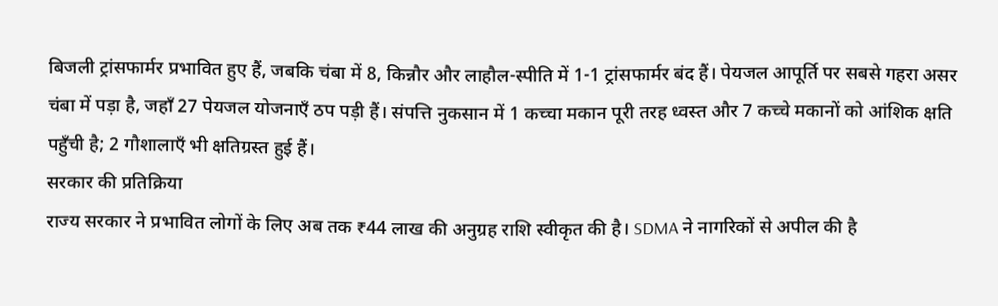बिजली ट्रांसफार्मर प्रभावित हुए हैं, जबकि चंबा में 8, किन्नौर और लाहौल-स्पीति में 1-1 ट्रांसफार्मर बंद हैं। पेयजल आपूर्ति पर सबसे गहरा असर चंबा में पड़ा है, जहाँ 27 पेयजल योजनाएँ ठप पड़ी हैं। संपत्ति नुकसान में 1 कच्चा मकान पूरी तरह ध्वस्त और 7 कच्चे मकानों को आंशिक क्षति पहुँची है; 2 गौशालाएँ भी क्षतिग्रस्त हुई हैं।
सरकार की प्रतिक्रिया
राज्य सरकार ने प्रभावित लोगों के लिए अब तक ₹44 लाख की अनुग्रह राशि स्वीकृत की है। SDMA ने नागरिकों से अपील की है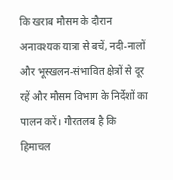कि खराब मौसम के दौरान अनावश्यक यात्रा से बचें, नदी-नालों और भूस्खलन-संभावित क्षेत्रों से दूर रहें और मौसम विभाग के निर्देशों का पालन करें। गौरतलब है कि हिमाचल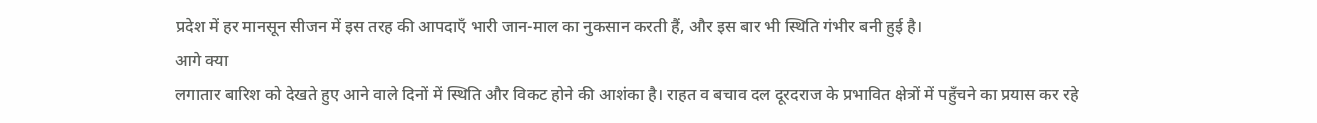प्रदेश में हर मानसून सीजन में इस तरह की आपदाएँ भारी जान-माल का नुकसान करती हैं, और इस बार भी स्थिति गंभीर बनी हुई है।
आगे क्या
लगातार बारिश को देखते हुए आने वाले दिनों में स्थिति और विकट होने की आशंका है। राहत व बचाव दल दूरदराज के प्रभावित क्षेत्रों में पहुँचने का प्रयास कर रहे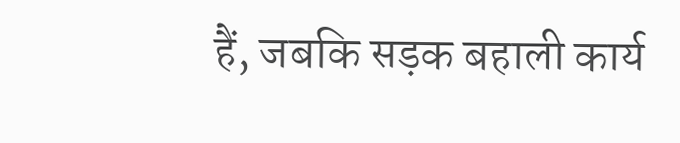हैं, जबकि सड़क बहाली कार्य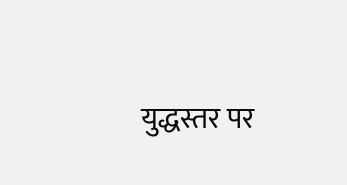युद्धस्तर पर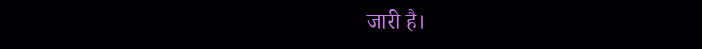जारी है।